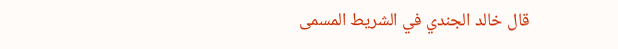قال خالد الجندي في الشريط المسمى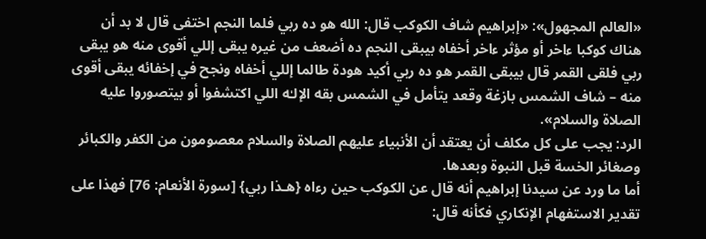«العالم المجهول»: «إبراهيم شاف الكوكب قال: الله هو ده ربي فلما النجم اختفى قال لا بد أن هناك كوكبا ءاخر أو مؤثر ءاخر أخفاه بيبقى النجم ده أضعف من غيره يبقى إللي أقوى منه هو يبقى ربي فلقى القمر قال بيبقى القمر هو ده ربي أكيد هودة طالما إللي أخفاه ونجح في إخفائه يبقى أقوى منه – شاف الشمس بازغة وقعد يتأمل في الشمس بقه الإلـٰه اللي اكتشفوا أو بيتصوروا عليه الصلاة والسلام».
الرد: يجب على كل مكلف أن يعتقد أن الأنبياء عليهم الصلاة والسلام معصومون من الكفر والكبائر وصغائر الخسة قبل النبوة وبعدها.
أما ما ورد عن سيدنا إبراهيم أنه قال عن الكوكب حين رءاه {هـذا ربي} [سورة الأنعام: 76] فهذا على تقدير الاستفهام الإنكاري فكأنه قال: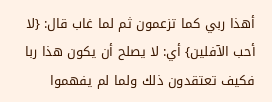أهذا ربي كما تزعمون ثم لما غاب قال: {لا أحب الآفلين} أي: لا يصلح أن يكون هذا ربا فكيف تعتقدون ذلك ولما لم يفهموا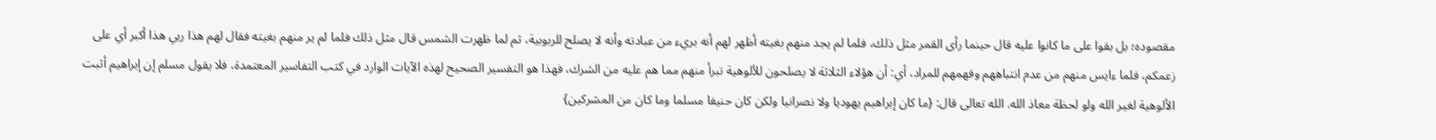مقصوده؛ بل بقوا على ما كانوا عليه قال حينما رأى القمر مثل ذلك، فلما لم يجد منهم بغيته أظهر لهم أنه بريء من عبادته وأنه لا يصلح للربوبية، ثم لما ظهرت الشمس قال مثل ذلك فلما لم ير منهم بغيته فقال لهم هذا ربي هذا أكبر أي على زعمكم، فلما ءايس منهم من عدم انتباههم وفهمهم للمراد، أي: أن هؤلاء الثلاثة لا يصلحون للألوهية تبرأ منهم مما هم عليه من الشرك، فهذا هو التفسير الصحيح لهذه الآيات الوارد في كتب التفاسير المعتمدة، فلا يقول مسلم إن إبراهيم أثبت الألوهية لغير الله ولو لحظة معاذ الله. الله تعالى قال: {ما كان إبراهيم يهوديا ولا نصرانيا ولكن كان حنيفا مسلما وما كان من المشركين}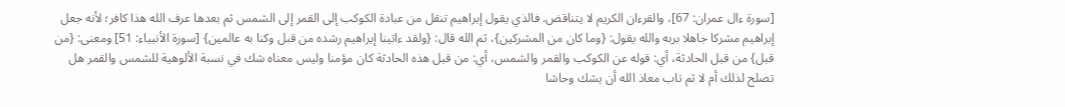[سورة ءال عمران: 67]، والقرءان الكريم لا يتناقض. فالذي يقول إبراهيم تنقل من عبادة الكوكب إلى القمر إلى الشمس ثم بعدها عرف الله هذا كافر؛ لأنه جعل إبراهيم مشركا جاهلا بربه والله يقول: {وما كان من المشركين}، ثم الله قال: {ولقد ءاتينا إبراهيم رشده من قبل وكنا به عالمين} [سورة الأنبياء: 51] ومعنى: {من قبل} من قبل الحادثة، أي: قوله عن الكوكب والقمر والشمس، أي: من قبل هذه الحادثة كان مؤمنا وليس معناه شك في نسبة الألوهية للشمس والقمر هل تصلح لذلك أم لا ثم تاب معاذ الله أن يشك وحاشا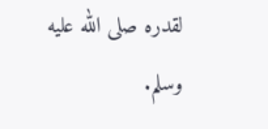لقدره صلى الله عليه وسلم.